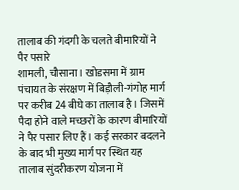तालाब की गंदगी के चलते बीमारियों ने पैर पसारे
शामली, चौसाना। खोडसमा में ग्राम पंचायत के संरक्षण में बिड़ौली-गंगोह मार्ग पर करीब 24 बीघे का तालाब है। जिसमें पैदा होने वाले मच्छरों के कारण बीमारियों ने पैर पसार लिए हैं। कई सरकार बदलने के बाद भी मुख्य मार्ग पर स्थित यह तालाब सुंदरीकरण योजना में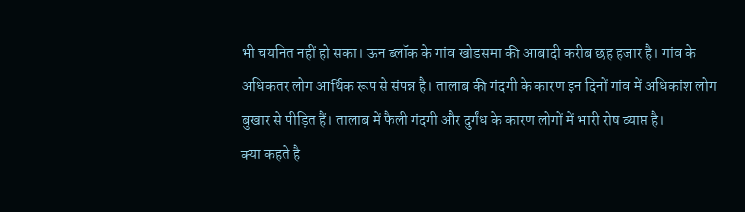भी चयनित नहीं हो सका। ऊन ब्लॉक के गांव खोडसमा की आबादी करीब छह हजार है। गांव के अधिकतर लोग आर्थिक रूप से संपन्न है। तालाब की गंदगी के कारण इन दिनों गांव में अधिकांश लोग बुखार से पीड़ित हैं। तालाब में फैली गंदगी और दुर्गंध के कारण लोगों में भारी रोष व्याप्त है।
क्या कहते है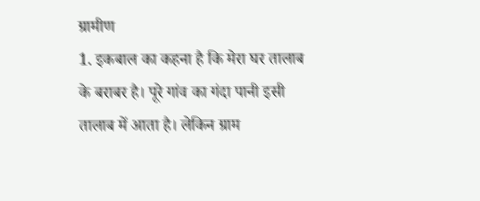ग्रामीण
1. इकबाल का कहना है कि मेरा घर तालाब के बराबर है। पूरे गांव का गंदा पानी इसी तालाब में आता है। लेकिन ग्राम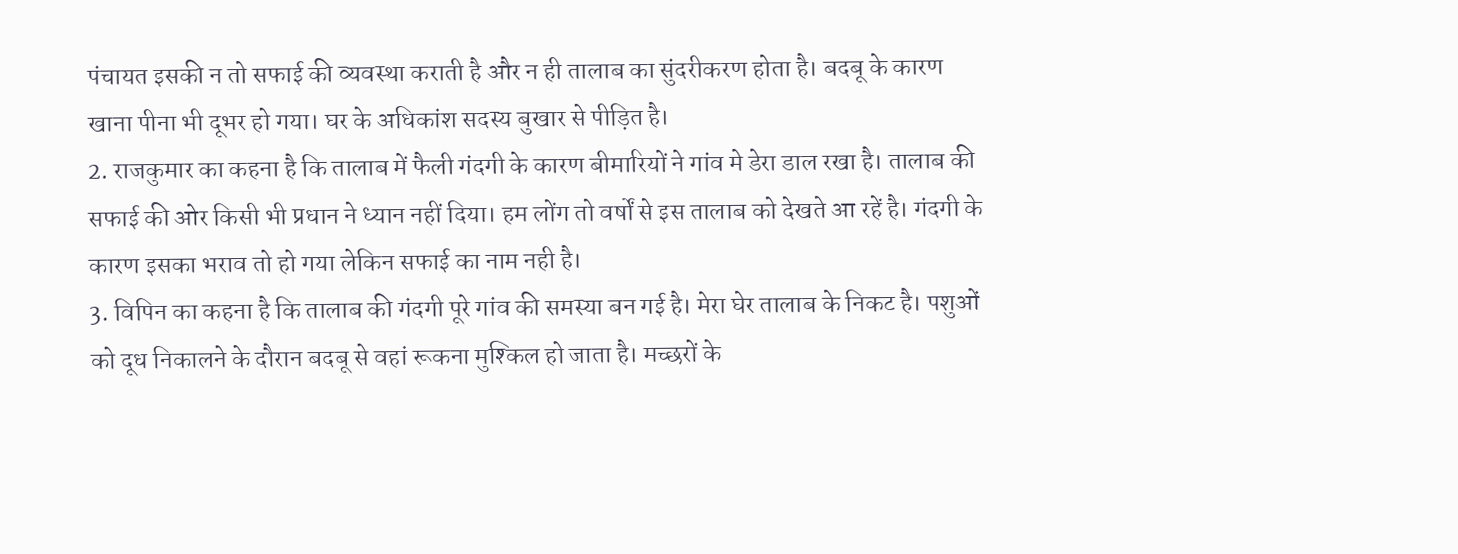पंचायत इसकी न तो सफाई की व्यवस्था कराती है और न ही तालाब का सुंदरीकरण होता है। बदबू के कारण खाना पीना भी दूभर हो गया। घर के अधिकांश सदस्य बुखार से पीड़ित है।
2. राजकुमार का कहना है कि तालाब में फैली गंदगी के कारण बीमारियों ने गांव मे डेरा डाल रखा है। तालाब की सफाई की ओर किसी भी प्रधान ने ध्यान नहीं दिया। हम लोंग तो वर्षों से इस तालाब को देखते आ रहें है। गंदगी के कारण इसका भराव तो हो गया लेकिन सफाई का नाम नही है।
3. विपिन का कहना है कि तालाब की गंदगी पूरे गांव की समस्या बन गई है। मेरा घेर तालाब के निकट है। पशुओं को दूध निकालने के दौरान बदबू से वहां रूकना मुश्किल हो जाता है। मच्छरों के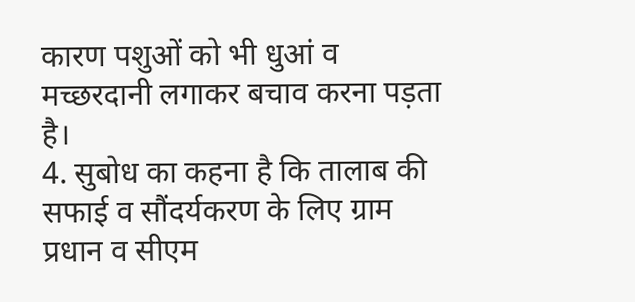कारण पशुओं को भी धुआं व मच्छरदानी लगाकर बचाव करना पड़ता है।
4. सुबोध का कहना है कि तालाब की सफाई व सौंदर्यकरण के लिए ग्राम प्रधान व सीएम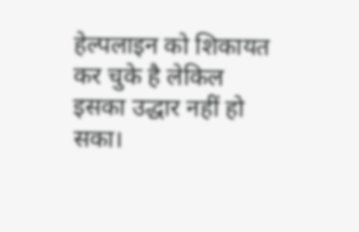हेल्पलाइन को शिकायत कर चुके है लेकिल इसका उद्धार नहीं हो सका।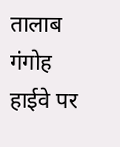तालाब गंगोह हाईवे पर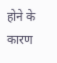होने के कारण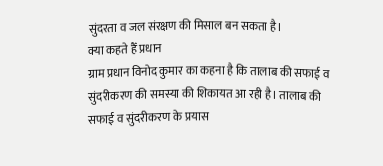सुंदरता व जल संरक्षण की मिसाल बन सकता है।
क्या कहते हैँ प्रधान
ग्राम प्रधान विनोद कुमार का कहना है कि तालाब की सफाई व सुंदरीकरण की समस्या की शिकायत आ रही है। तालाब की सफाई व सुंदरीकरण के प्रयास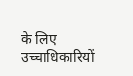के लिए उच्चाधिकारियों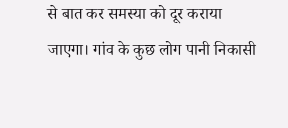से बात कर समस्या को दूर कराया जाएगा। गांव के कुछ लोग पानी निकासी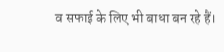व सफाई के लिए भी बाधा बन रहे हैं।